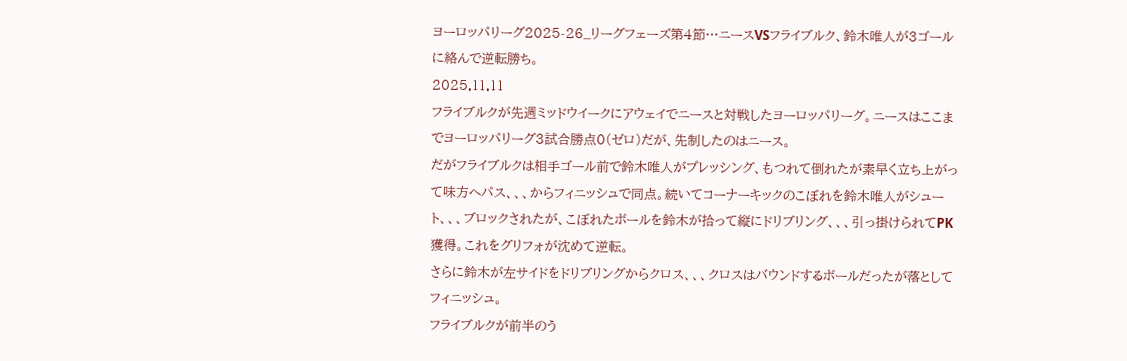ヨーロッパリーグ2025-26_リーグフェーズ第4節…ニースVSフライブルク、鈴木唯人が3ゴールに絡んで逆転勝ち。
2025.11.11
フライブルクが先週ミッドウイークにアウェイでニースと対戦したヨーロッパリーグ。ニースはここまでヨーロッパリーグ3試合勝点0(ゼロ)だが、先制したのはニース。
だがフライブルクは相手ゴール前で鈴木唯人がプレッシング、もつれて倒れたが素早く立ち上がって味方へパス、、、からフィニッシュで同点。続いてコーナーキックのこぼれを鈴木唯人がシュート、、、ブロックされたが、こぼれたボールを鈴木が拾って縦にドリブリング、、、引っ掛けられてPK獲得。これをグリフォが沈めて逆転。
さらに鈴木が左サイドをドリブリングからクロス、、、クロスはバウンドするボールだったが落としてフィニッシュ。
フライブルクが前半のう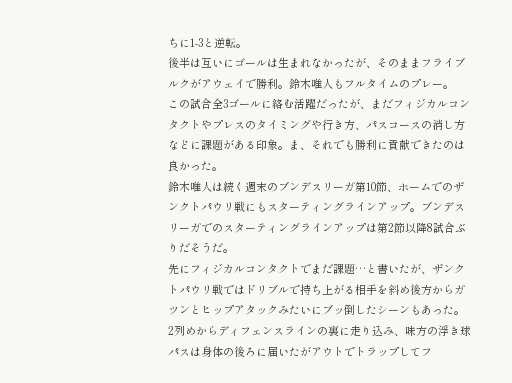ちに1-3と逆転。
後半は互いにゴールは生まれなかったが、そのままフライブルクがアウェイで勝利。鈴木唯人もフルタイムのプレー。
この試合全3ゴールに絡む活躍だったが、まだフィジカルコンタクトやプレスのタイミングや行き方、パスコースの消し方などに課題がある印象。ま、それでも勝利に貢献できたのは良かった。
鈴木唯人は続く週末のブンデスリーガ第10節、ホームでのザンクトパウリ戦にもスターティングラインアップ。ブンデスリーガでのスターティングラインアップは第2節以降8試合ぶりだそうだ。
先にフィジカルコンタクトでまだ課題…と書いたが、ザンクトパウリ戦ではドリブルで持ち上がる相手を斜め後方からガツンとヒップアタックみたいにブッ倒したシーンもあった。
2列めからディフェンスラインの裏に走り込み、味方の浮き球パスは身体の後ろに届いたがアウトでトラップしてフ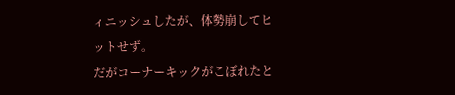ィニッシュしたが、体勢崩してヒットせず。
だがコーナーキックがこぼれたと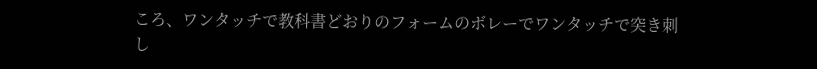ころ、ワンタッチで教科書どおりのフォームのボレーでワンタッチで突き刺し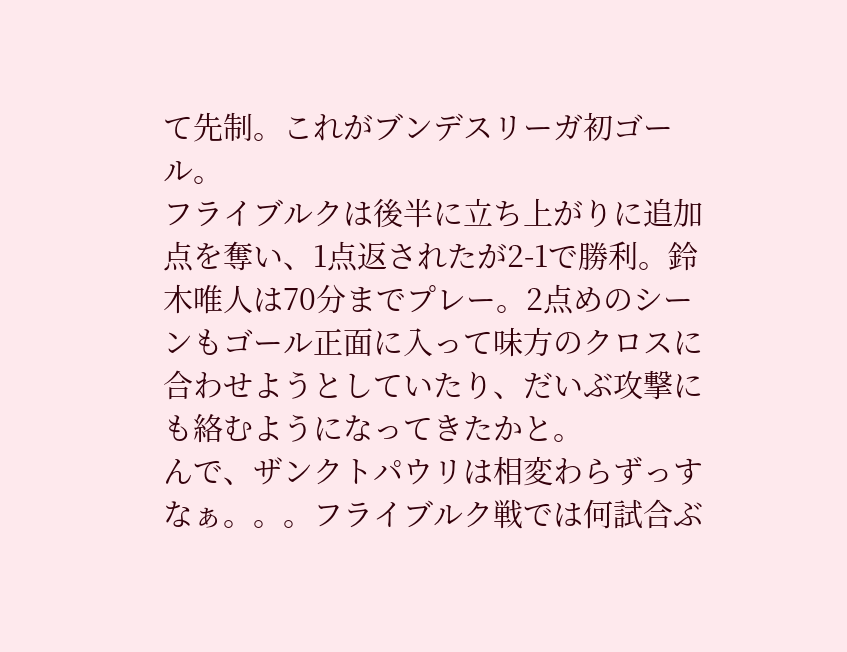て先制。これがブンデスリーガ初ゴール。
フライブルクは後半に立ち上がりに追加点を奪い、1点返されたが2-1で勝利。鈴木唯人は70分までプレー。2点めのシーンもゴール正面に入って味方のクロスに合わせようとしていたり、だいぶ攻撃にも絡むようになってきたかと。
んで、ザンクトパウリは相変わらずっすなぁ。。。フライブルク戦では何試合ぶ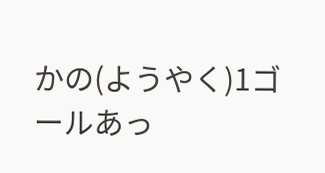かの(ようやく)1ゴールあっ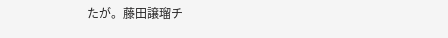たが。藤田譲瑠チ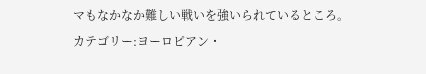マもなかなか難しい戦いを強いられているところ。
カテゴリー:ヨーロピアン・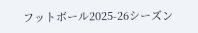フットボール2025-26シーズン